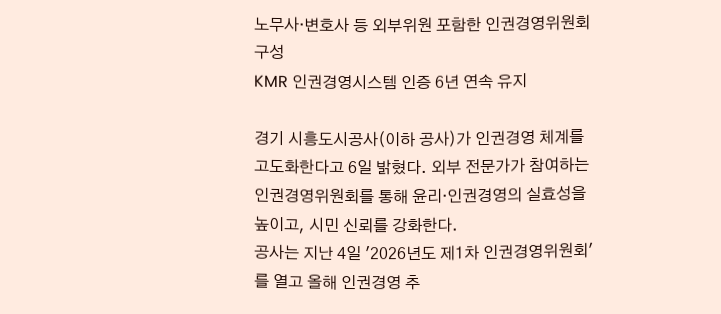노무사·변호사 등 외부위원 포함한 인권경영위원회 구성
KMR 인권경영시스템 인증 6년 연속 유지

경기 시흥도시공사(이하 공사)가 인권경영 체계를 고도화한다고 6일 밝혔다. 외부 전문가가 참여하는 인권경영위원회를 통해 윤리·인권경영의 실효성을 높이고, 시민 신뢰를 강화한다.
공사는 지난 4일 '2026년도 제1차 인권경영위원회'를 열고 올해 인권경영 추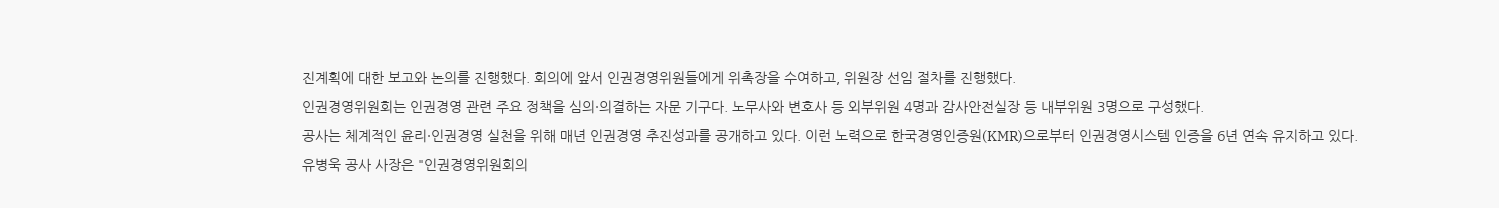진계획에 대한 보고와 논의를 진행했다. 회의에 앞서 인권경영위원들에게 위촉장을 수여하고, 위원장 선임 절차를 진행했다.
인권경영위원회는 인권경영 관련 주요 정책을 심의·의결하는 자문 기구다. 노무사와 변호사 등 외부위원 4명과 감사안전실장 등 내부위원 3명으로 구성했다.
공사는 체계적인 윤리·인권경영 실천을 위해 매년 인권경영 추진성과를 공개하고 있다. 이런 노력으로 한국경영인증원(KMR)으로부터 인권경영시스템 인증을 6년 연속 유지하고 있다.
유병욱 공사 사장은 "인권경영위원회의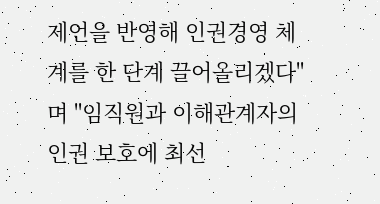제언을 반영해 인권경영 체계를 한 단계 끌어올리겠다"며 "임직원과 이해관계자의 인권 보호에 최선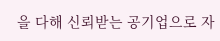을 다해 신뢰받는 공기업으로 자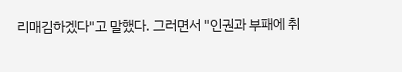리매김하겠다"고 말했다. 그러면서 "인권과 부패에 취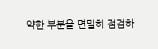약한 부분을 면밀히 점검하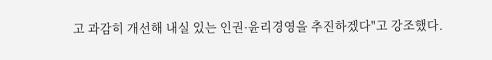고 과감히 개선해 내실 있는 인권·윤리경영을 추진하겠다"고 강조했다.